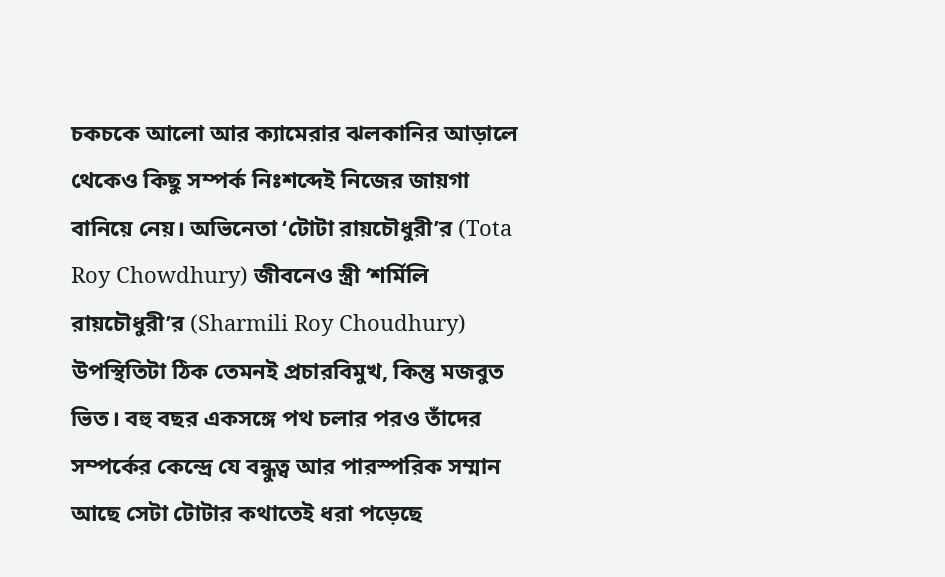চকচকে আলো আর ক্যামেরার ঝলকানির আড়ালে থেকেও কিছু সম্পর্ক নিঃশব্দেই নিজের জায়গা বানিয়ে নেয়। অভিনেতা ‘টোটা রায়চৌধুরী’র (Tota Roy Chowdhury) জীবনেও স্ত্রী ‘শর্মিলি রায়চৌধুরী’র (Sharmili Roy Choudhury) উপস্থিতিটা ঠিক তেমনই প্রচারবিমুখ, কিন্তু মজবুত ভিত। বহু বছর একসঙ্গে পথ চলার পরও তাঁদের সম্পর্কের কেন্দ্রে যে বন্ধুত্ব আর পারস্পরিক সম্মান আছে সেটা টোটার কথাতেই ধরা পড়েছে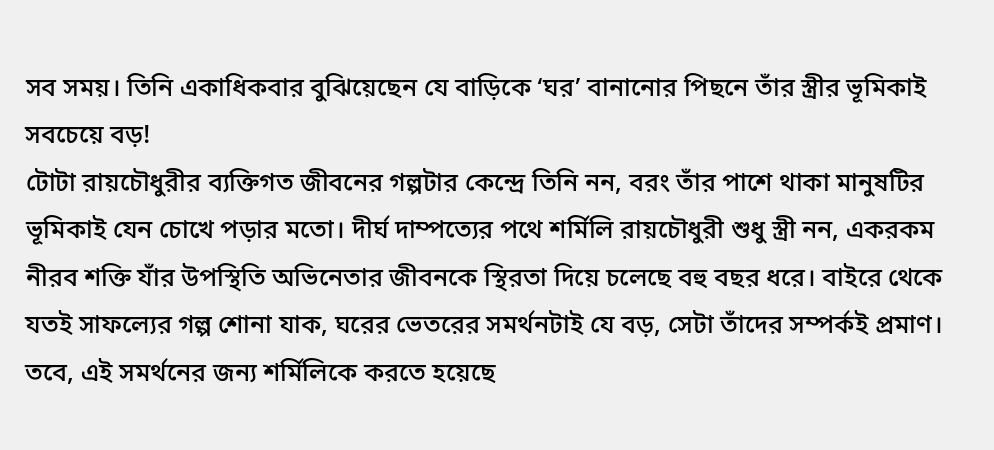সব সময়। তিনি একাধিকবার বুঝিয়েছেন যে বাড়িকে ‘ঘর’ বানানোর পিছনে তাঁর স্ত্রীর ভূমিকাই সবচেয়ে বড়!
টোটা রায়চৌধুরীর ব্যক্তিগত জীবনের গল্পটার কেন্দ্রে তিনি নন, বরং তাঁর পাশে থাকা মানুষটির ভূমিকাই যেন চোখে পড়ার মতো। দীর্ঘ দাম্পত্যের পথে শর্মিলি রায়চৌধুরী শুধু স্ত্রী নন, একরকম নীরব শক্তি যাঁর উপস্থিতি অভিনেতার জীবনকে স্থিরতা দিয়ে চলেছে বহু বছর ধরে। বাইরে থেকে যতই সাফল্যের গল্প শোনা যাক, ঘরের ভেতরের সমর্থনটাই যে বড়, সেটা তাঁদের সম্পর্কই প্রমাণ। তবে, এই সমর্থনের জন্য শর্মিলিকে করতে হয়েছে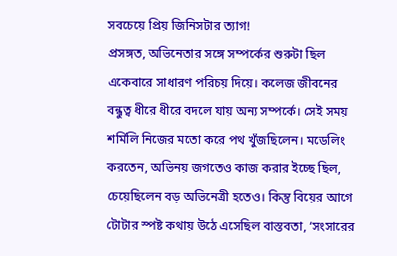সবচেয়ে প্রিয় জিনিসটার ত্যাগ!
প্রসঙ্গত, অভিনেতার সঙ্গে সম্পর্কের শুরুটা ছিল একেবারে সাধারণ পরিচয় দিয়ে। কলেজ জীবনের বন্ধুত্ব ধীরে ধীরে বদলে যায় অন্য সম্পর্কে। সেই সময় শর্মিলি নিজের মতো করে পথ খুঁজছিলেন। মডেলিং করতেন, অভিনয় জগতেও কাজ করার ইচ্ছে ছিল, চেয়েছিলেন বড় অভিনেত্রী হতেও। কিন্তু বিয়ের আগে টোটার স্পষ্ট কথায় উঠে এসেছিল বাস্তবতা, ‘সংসারের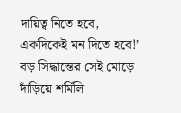দায়িত্ব নিতে হবে, একদিকেই মন দিতে হবে!’ বড় সিদ্ধান্তের সেই মোড়ে দাঁড়িয়ে শর্মিলি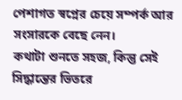পেশাগত স্বপ্নের চেয়ে সম্পর্ক আর সংসারকে বেছে নেন।
কথাটা শুনতে সহজ, কিন্তু সেই সিদ্ধান্তের ভিতরে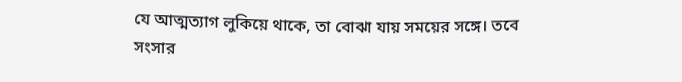যে আত্মত্যাগ লুকিয়ে থাকে, তা বোঝা যায় সময়ের সঙ্গে। তবে সংসার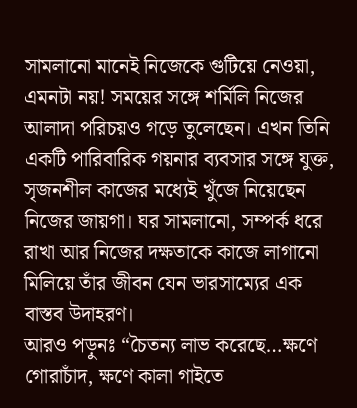সামলানো মানেই নিজেকে গুটিয়ে নেওয়া, এমনটা নয়! সময়ের সঙ্গে শর্মিলি নিজের আলাদা পরিচয়ও গড়ে তুলেছেন। এখন তিনি একটি পারিবারিক গয়নার ব্যবসার সঙ্গে যুক্ত, সৃজনশীল কাজের মধ্যেই খুঁজে নিয়েছেন নিজের জায়গা। ঘর সামলানো, সম্পর্ক ধরে রাখা আর নিজের দক্ষতাকে কাজে লাগানো মিলিয়ে তাঁর জীবন যেন ভারসাম্যের এক বাস্তব উদাহরণ।
আরও পড়ুনঃ “চৈতন্য লাভ করেছে…ক্ষণে গোরাচাঁদ, ক্ষণে কালা গাইতে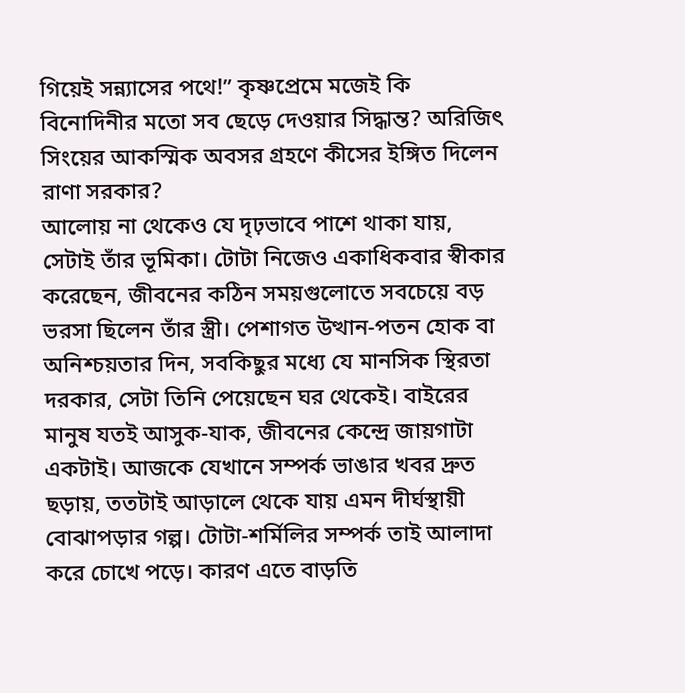গিয়েই সন্ন্যাসের পথে!” কৃষ্ণপ্রেমে মজেই কি বিনোদিনীর মতো সব ছেড়ে দেওয়ার সিদ্ধান্ত? অরিজিৎ সিংয়ের আকস্মিক অবসর গ্রহণে কীসের ইঙ্গিত দিলেন রাণা সরকার?
আলোয় না থেকেও যে দৃঢ়ভাবে পাশে থাকা যায়, সেটাই তাঁর ভূমিকা। টোটা নিজেও একাধিকবার স্বীকার করেছেন, জীবনের কঠিন সময়গুলোতে সবচেয়ে বড় ভরসা ছিলেন তাঁর স্ত্রী। পেশাগত উত্থান-পতন হোক বা অনিশ্চয়তার দিন, সবকিছুর মধ্যে যে মানসিক স্থিরতা দরকার, সেটা তিনি পেয়েছেন ঘর থেকেই। বাইরের মানুষ যতই আসুক-যাক, জীবনের কেন্দ্রে জায়গাটা একটাই। আজকে যেখানে সম্পর্ক ভাঙার খবর দ্রুত ছড়ায়, ততটাই আড়ালে থেকে যায় এমন দীর্ঘস্থায়ী বোঝাপড়ার গল্প। টোটা-শর্মিলির সম্পর্ক তাই আলাদা করে চোখে পড়ে। কারণ এতে বাড়তি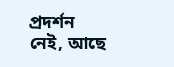প্রদর্শন নেই, আছে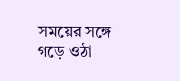সময়ের সঙ্গে গড়ে ওঠা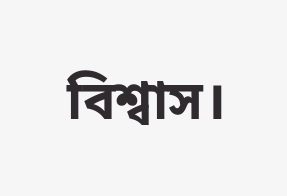বিশ্বাস।